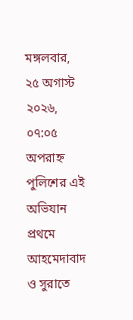মঙ্গলবার, ২৫ অগাস্ট ২০২৬, ০৭:০৫ অপরাহ্ন
পুলিশের এই অভিযান প্রথমে আহমেদাবাদ ও সুরাতে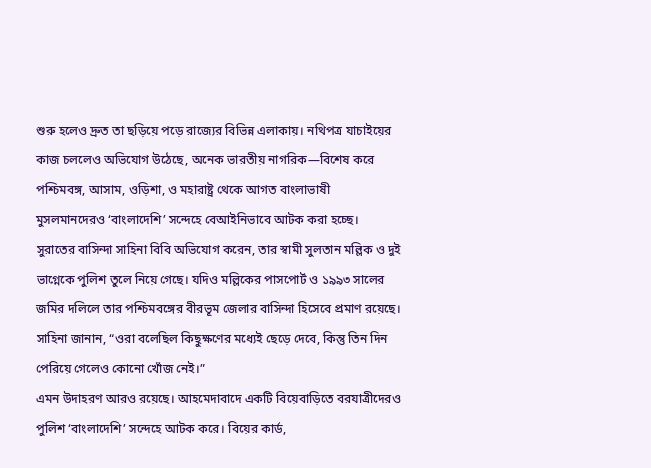শুরু হলেও দ্রুত তা ছড়িয়ে পড়ে রাজ্যের বিভিন্ন এলাকায়। নথিপত্র যাচাইয়ের কাজ চললেও অভিযোগ উঠেছে, অনেক ভারতীয় নাগরিক—বিশেষ করে পশ্চিমবঙ্গ, আসাম, ওড়িশা, ও মহারাষ্ট্র থেকে আগত বাংলাভাষী মুসলমানদেরও ‘বাংলাদেশি’ সন্দেহে বেআইনিভাবে আটক করা হচ্ছে।
সুরাতের বাসিন্দা সাহিনা বিবি অভিযোগ করেন, তার স্বামী সুলতান মল্লিক ও দুই ভাগ্নেকে পুলিশ তুলে নিয়ে গেছে। যদিও মল্লিকের পাসপোর্ট ও ১৯৯৩ সালের জমির দলিলে তার পশ্চিমবঙ্গের বীরভূম জেলার বাসিন্দা হিসেবে প্রমাণ রয়েছে। সাহিনা জানান, “ওরা বলেছিল কিছুক্ষণের মধ্যেই ছেড়ে দেবে, কিন্তু তিন দিন পেরিয়ে গেলেও কোনো খোঁজ নেই।”
এমন উদাহরণ আরও রয়েছে। আহমেদাবাদে একটি বিয়েবাড়িতে বরযাত্রীদেরও পুলিশ ‘বাংলাদেশি’ সন্দেহে আটক করে। বিয়ের কার্ড,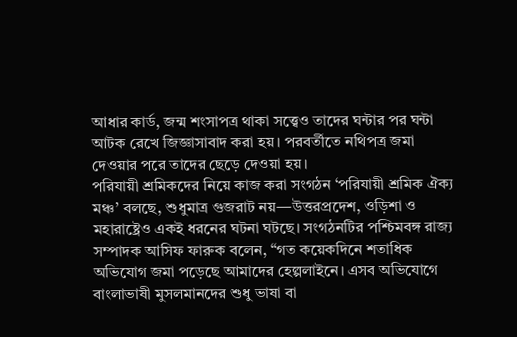আধার কার্ড, জন্ম শংসাপত্র থাকা সত্ত্বেও তাদের ঘন্টার পর ঘন্টা আটক রেখে জিজ্ঞাসাবাদ করা হয়। পরবর্তীতে নথিপত্র জমা দেওয়ার পরে তাদের ছেড়ে দেওয়া হয়।
পরিযায়ী শ্রমিকদের নিয়ে কাজ করা সংগঠন ‘পরিযায়ী শ্রমিক ঐক্য মঞ্চ’ বলছে, শুধুমাত্র গুজরাট নয়—উত্তরপ্রদেশ, ওড়িশা ও মহারাষ্ট্রেও একই ধরনের ঘটনা ঘটছে। সংগঠনটির পশ্চিমবঙ্গ রাজ্য সম্পাদক আসিফ ফারুক বলেন, “গত কয়েকদিনে শতাধিক অভিযোগ জমা পড়েছে আমাদের হেল্পলাইনে। এসব অভিযোগে বাংলাভাষী মুসলমানদের শুধু ভাষা বা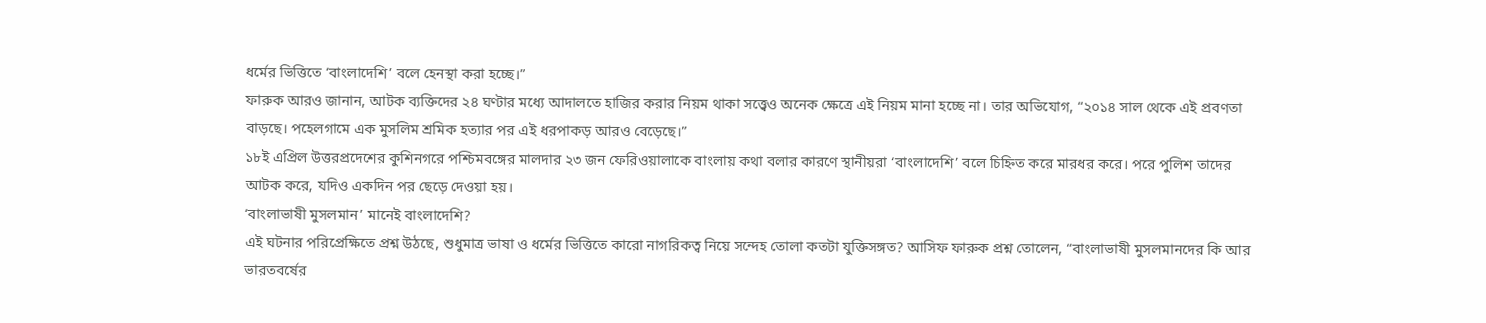ধর্মের ভিত্তিতে ‘বাংলাদেশি’ বলে হেনস্থা করা হচ্ছে।”
ফারুক আরও জানান, আটক ব্যক্তিদের ২৪ ঘণ্টার মধ্যে আদালতে হাজির করার নিয়ম থাকা সত্ত্বেও অনেক ক্ষেত্রে এই নিয়ম মানা হচ্ছে না। তার অভিযোগ, “২০১৪ সাল থেকে এই প্রবণতা বাড়ছে। পহেলগামে এক মুসলিম শ্রমিক হত্যার পর এই ধরপাকড় আরও বেড়েছে।”
১৮ই এপ্রিল উত্তরপ্রদেশের কুশিনগরে পশ্চিমবঙ্গের মালদার ২৩ জন ফেরিওয়ালাকে বাংলায় কথা বলার কারণে স্থানীয়রা ‘বাংলাদেশি’ বলে চিহ্নিত করে মারধর করে। পরে পুলিশ তাদের আটক করে, যদিও একদিন পর ছেড়ে দেওয়া হয়।
‘বাংলাভাষী মুসলমান’ মানেই বাংলাদেশি?
এই ঘটনার পরিপ্রেক্ষিতে প্রশ্ন উঠছে, শুধুমাত্র ভাষা ও ধর্মের ভিত্তিতে কারো নাগরিকত্ব নিয়ে সন্দেহ তোলা কতটা যুক্তিসঙ্গত? আসিফ ফারুক প্রশ্ন তোলেন, “বাংলাভাষী মুসলমানদের কি আর ভারতবর্ষের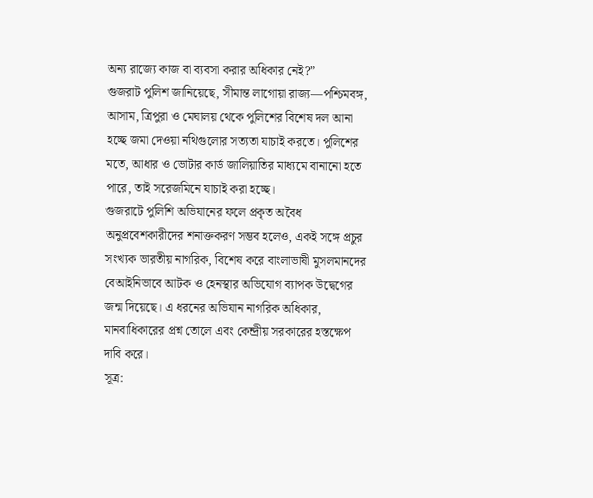অন্য রাজ্যে কাজ বা ব্যবসা করার অধিকার নেই?”
গুজরাট পুলিশ জানিয়েছে, সীমান্ত লাগোয়া রাজ্য—পশ্চিমবঙ্গ, আসাম, ত্রিপুরা ও মেঘালয় থেকে পুলিশের বিশেষ দল আনা হচ্ছে জমা দেওয়া নথিগুলোর সত্যতা যাচাই করতে। পুলিশের মতে, আধার ও ভোটার কার্ড জালিয়াতির মাধ্যমে বানানো হতে পারে, তাই সরেজমিনে যাচাই করা হচ্ছে।
গুজরাটে পুলিশি অভিযানের ফলে প্রকৃত অবৈধ অনুপ্রবেশকারীদের শনাক্তকরণ সম্ভব হলেও, একই সঙ্গে প্রচুর সংখ্যক ভারতীয় নাগরিক, বিশেষ করে বাংলাভাষী মুসলমানদের বেআইনিভাবে আটক ও হেনস্থার অভিযোগ ব্যাপক উদ্বেগের জন্ম দিয়েছে। এ ধরনের অভিযান নাগরিক অধিকার, মানবাধিকারের প্রশ্ন তোলে এবং কেন্দ্রীয় সরকারের হস্তক্ষেপ দাবি করে।
সূত্র: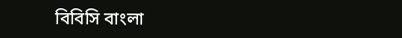বিবিসি বাংলা